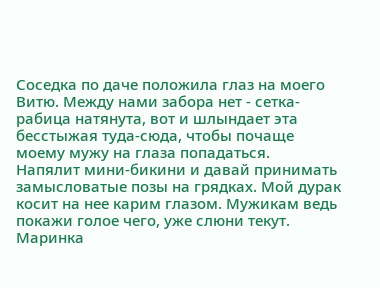Соседка по даче положила глаз на моего Витю. Между нами забора нет - сетка-рабица натянута, вот и шлындает эта бесстыжая туда-сюда, чтобы почаще моему мужу на глаза попадаться.
Напялит мини-бикини и давай принимать замысловатые позы на грядках. Мой дурак косит на нее карим глазом. Мужикам ведь покажи голое чего, уже слюни текут.
Маринка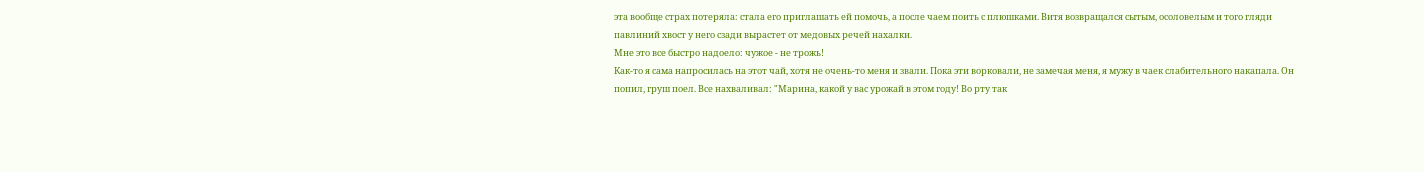эта вообще страх потеряла: стала его приглашать ей помочь, а после чаем поить с плюшками. Витя возвращался сытым, осоловелым и того гляди павлиний хвост у него сзади вырастет от медовых речей нахалки.
Мне это все быстро надоело: чужое - не трожь!
Как-то я сама напросилась на этот чай, хотя не очень-то меня и звали. Пока эти ворковали, не замечая меня, я мужу в чаек слабительного накапала. Он попил, груш поел. Все нахваливал: "Марина, какой у вас урожай в этом году! Во рту так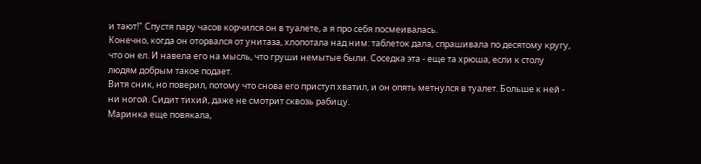и тают!" Спустя пару часов корчился он в туалете, а я про себя посмеивалась.
Конечно, когда он оторвался от унитаза, хлопотала над ним: таблеток дала, спрашивала по десятому кругу, что он ел. И навела его на мысль, что груши немытые были. Соседка эта - еще та хрюша, если к столу людям добрым такое подает.
Витя сник, но поверил, потому что снова его приступ хватил, и он опять метнулся в туалет. Больше к ней - ни ногой. Сидит тихий, даже не смотрит сквозь рабицу.
Маринка еще повякала,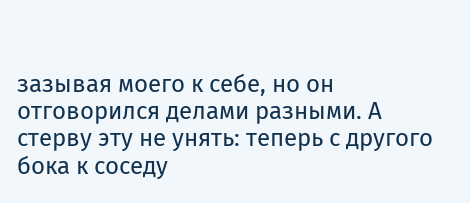зазывая моего к себе, но он отговорился делами разными. А стерву эту не унять: теперь с другого бока к соседу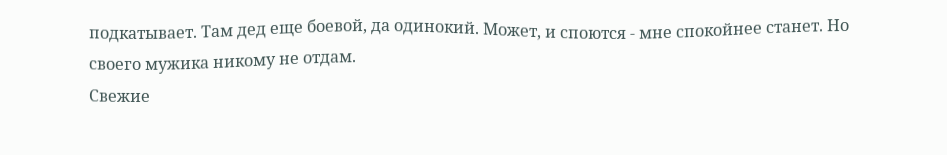подкатывает. Там дед еще боевой, да одинокий. Может, и споются - мне спокойнее станет. Но своего мужика никому не отдам.
Свежие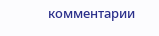комментарии